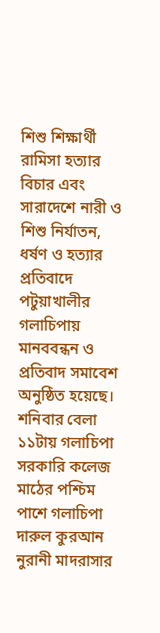শিশু শিক্ষার্থী রামিসা হত্যার বিচার এবং সারাদেশে নারী ও শিশু নির্যাতন, ধর্ষণ ও হত্যার প্রতিবাদে পটুয়াখালীর গলাচিপায় মানববন্ধন ও প্রতিবাদ সমাবেশ অনুষ্ঠিত হয়েছে। শনিবার বেলা ১১টায় গলাচিপা সরকারি কলেজ মাঠের পশ্চিম পাশে গলাচিপা দারুল কুরআন নুরানী মাদরাসার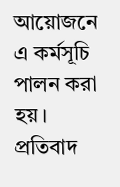আয়োজনে এ কর্মসূচি পালন করা হয়।
প্রতিবাদ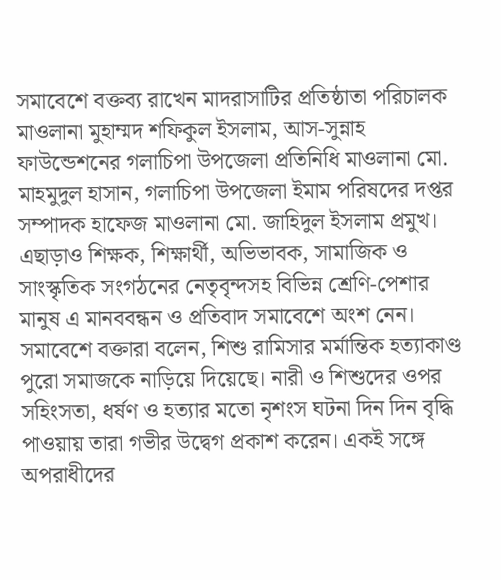সমাবেশে বক্তব্য রাখেন মাদরাসাটির প্রতিষ্ঠাতা পরিচালক মাওলানা মুহাম্মদ শফিকুল ইসলাম, আস-সুন্নাহ ফাউন্ডেশনের গলাচিপা উপজেলা প্রতিনিধি মাওলানা মো. মাহমুদুল হাসান, গলাচিপা উপজেলা ইমাম পরিষদের দপ্তর সম্পাদক হাফেজ মাওলানা মো. জাহিদুল ইসলাম প্রমুখ।
এছাড়াও শিক্ষক, শিক্ষার্থী, অভিভাবক, সামাজিক ও সাংস্কৃতিক সংগঠনের নেতৃবৃন্দসহ বিভিন্ন শ্রেণি-পেশার মানুষ এ মানববন্ধন ও প্রতিবাদ সমাবেশে অংশ নেন।
সমাবেশে বক্তারা বলেন, শিশু রামিসার মর্মান্তিক হত্যাকাণ্ড পুরো সমাজকে নাড়িয়ে দিয়েছে। নারী ও শিশুদের ওপর সহিংসতা, ধর্ষণ ও হত্যার মতো নৃশংস ঘটনা দিন দিন বৃদ্ধি পাওয়ায় তারা গভীর উদ্বেগ প্রকাশ করেন। একই সঙ্গে অপরাধীদের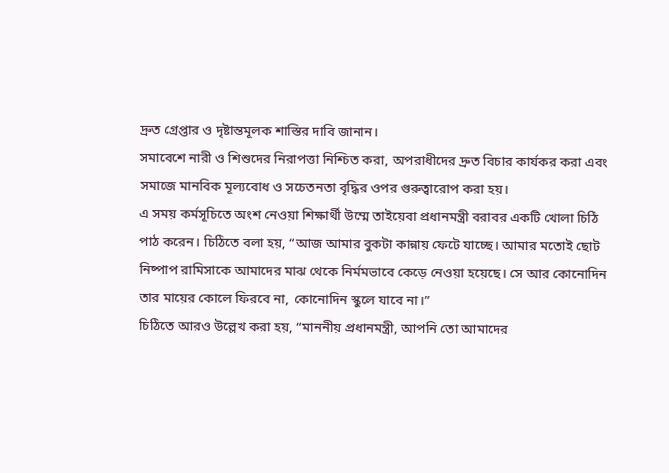দ্রুত গ্রেপ্তার ও দৃষ্টান্তমূলক শাস্তির দাবি জানান।
সমাবেশে নারী ও শিশুদের নিরাপত্তা নিশ্চিত করা, অপরাধীদের দ্রুত বিচার কার্যকর করা এবং সমাজে মানবিক মূল্যবোধ ও সচেতনতা বৃদ্ধির ওপর গুরুত্বারোপ করা হয়।
এ সময় কর্মসূচিতে অংশ নেওয়া শিক্ষার্থী উম্মে তাইয়েবা প্রধানমন্ত্রী বরাবর একটি খোলা চিঠি পাঠ করেন। চিঠিতে বলা হয়, “আজ আমার বুকটা কান্নায় ফেটে যাচ্ছে। আমার মতোই ছোট নিষ্পাপ রামিসাকে আমাদের মাঝ থেকে নির্মমভাবে কেড়ে নেওয়া হয়েছে। সে আর কোনোদিন তার মায়ের কোলে ফিরবে না, কোনোদিন স্কুলে যাবে না।”
চিঠিতে আরও উল্লেখ করা হয়, “মাননীয় প্রধানমন্ত্রী, আপনি তো আমাদের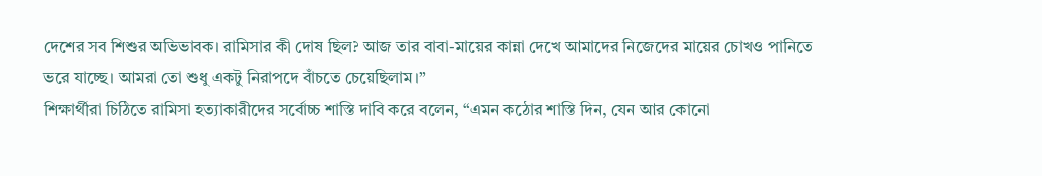দেশের সব শিশুর অভিভাবক। রামিসার কী দোষ ছিল? আজ তার বাবা-মায়ের কান্না দেখে আমাদের নিজেদের মায়ের চোখও পানিতে ভরে যাচ্ছে। আমরা তো শুধু একটু নিরাপদে বাঁচতে চেয়েছিলাম।”
শিক্ষার্থীরা চিঠিতে রামিসা হত্যাকারীদের সর্বোচ্চ শাস্তি দাবি করে বলেন, “এমন কঠোর শাস্তি দিন, যেন আর কোনো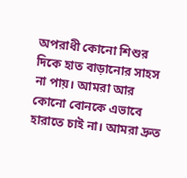অপরাধী কোনো শিশুর দিকে হাত বাড়ানোর সাহস না পায়। আমরা আর কোনো বোনকে এভাবে হারাতে চাই না। আমরা দ্রুত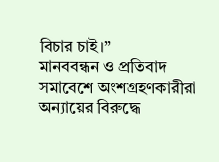বিচার চাই।”
মানববন্ধন ও প্রতিবাদ সমাবেশে অংশগ্রহণকারীরা অন্যায়ের বিরুদ্ধে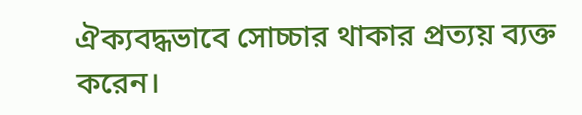ঐক্যবদ্ধভাবে সোচ্চার থাকার প্রত্যয় ব্যক্ত করেন।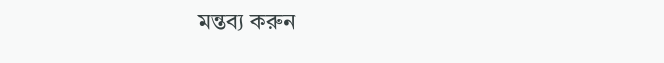মন্তব্য করুন